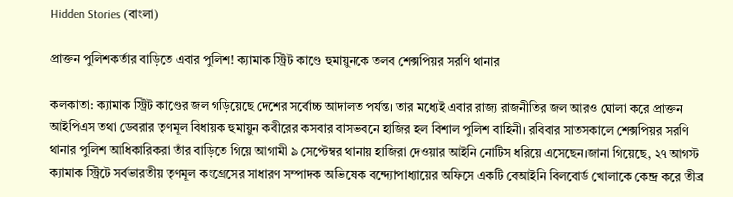Hidden Stories (বাংলা)

প্রাক্তন পুলিশকর্তার বাড়িতে এবার পুলিশ! ক্যামাক স্ট্রিট কাণ্ডে হুমায়ুনকে তলব শেক্সপিয়র সরণি থানার

কলকাতা: ক্যামাক স্ট্রিট কাণ্ডের জল গড়িয়েছে দেশের সর্বোচ্চ আদালত পর্যন্ত। তার মধ্যেই এবার রাজ্য রাজনীতির জল আরও ঘোলা করে প্রাক্তন আইপিএস তথা ডেবরার তৃণমূল বিধায়ক হুমায়ুন কবীরের কসবার বাসভবনে হাজির হল বিশাল পুলিশ বাহিনী। রবিবার সাতসকালে শেক্সপিয়র সরণি থানার পুলিশ আধিকারিকরা তাঁর বাড়িতে গিয়ে আগামী ৯ সেপ্টেম্বর থানায় হাজিরা দেওয়ার আইনি নোটিস ধরিয়ে এসেছেন।জানা গিয়েছে, ২৭ আগস্ট ক্যামাক স্ট্রিটে সর্বভারতীয় তৃণমূল কংগ্রেসের সাধারণ সম্পাদক অভিষেক বন্দ্যোপাধ্যায়ের অফিসে একটি বেআইনি বিলবোর্ড খোলাকে কেন্দ্র করে তীব্র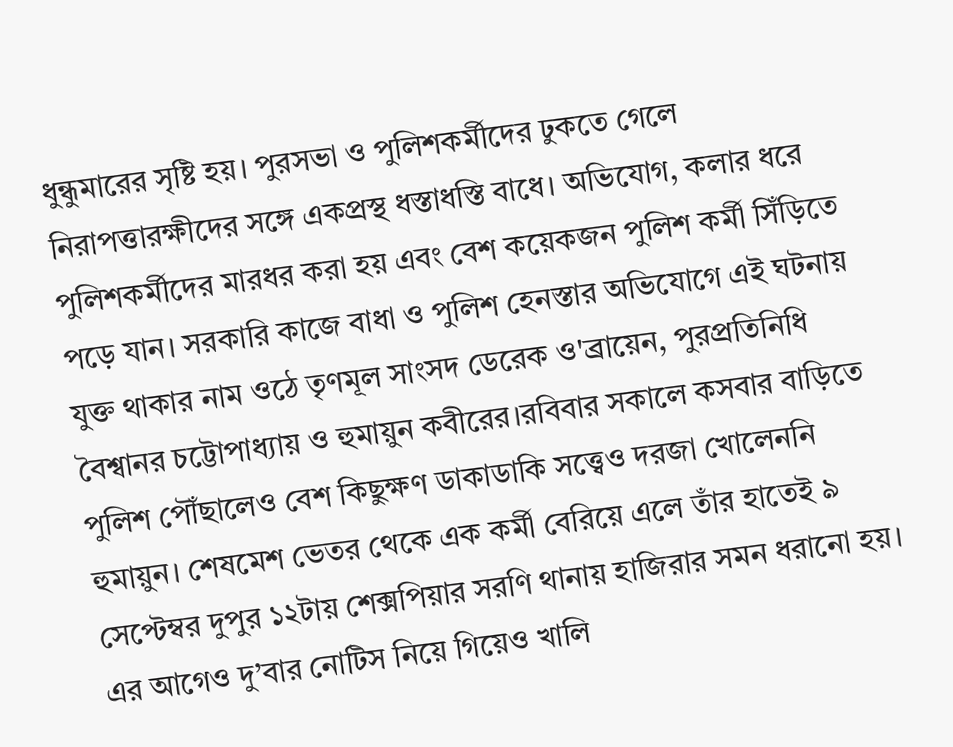ধুন্ধুমারের সৃষ্টি হয়। পুরসভা ও পুলিশকর্মীদের ঢুকতে গেলে নিরাপত্তারক্ষীদের সঙ্গে একপ্রস্থ ধস্তাধস্তি বাধে। অভিযোগ, কলার ধরে পুলিশকর্মীদের মারধর করা হয় এবং বেশ কয়েকজন পুলিশ কর্মী সিঁড়িতে পড়ে যান। সরকারি কাজে বাধা ও পুলিশ হেনস্তার অভিযোগে এই ঘটনায় যুক্ত থাকার নাম ওঠে তৃণমূল সাংসদ ডেরেক ও'ব্রায়েন, পুরপ্রতিনিধি বৈশ্বানর চট্টোপাধ্যায় ও হুমায়ুন কবীরের।রবিবার সকালে কসবার বাড়িতে পুলিশ পৌঁছালেও বেশ কিছুক্ষণ ডাকাডাকি সত্ত্বেও দরজা খোলেননি হুমায়ুন। শেষমেশ ভেতর থেকে এক কর্মী বেরিয়ে এলে তাঁর হাতেই ৯ সেপ্টেম্বর দুপুর ১২টায় শেক্সপিয়ার সরণি থানায় হাজিরার সমন ধরানো হয়। এর আগেও দু’বার নোটিস নিয়ে গিয়েও খালি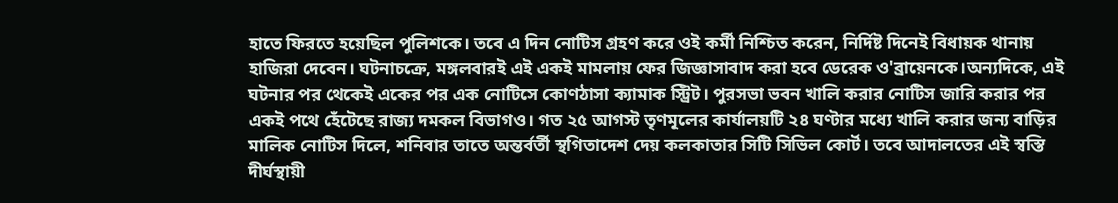হাতে ফিরতে হয়েছিল পুলিশকে। তবে এ দিন নোটিস গ্রহণ করে ওই কর্মী নিশ্চিত করেন, নির্দিষ্ট দিনেই বিধায়ক থানায় হাজিরা দেবেন। ঘটনাচক্রে, মঙ্গলবারই এই একই মামলায় ফের জিজ্ঞাসাবাদ করা হবে ডেরেক ও'ব্রায়েনকে।অন্যদিকে, এই ঘটনার পর থেকেই একের পর এক নোটিসে কোণঠাসা ক্যামাক স্ট্রিট। পুরসভা ভবন খালি করার নোটিস জারি করার পর একই পথে হেঁটেছে রাজ্য দমকল বিভাগও। গত ২৫ আগস্ট তৃণমূলের কার্যালয়টি ২৪ ঘণ্টার মধ্যে খালি করার জন্য বাড়ির মালিক নোটিস দিলে, শনিবার তাতে অন্তর্বর্তী স্থগিতাদেশ দেয় কলকাতার সিটি সিভিল কোর্ট। তবে আদালতের এই স্বস্তি দীর্ঘস্থায়ী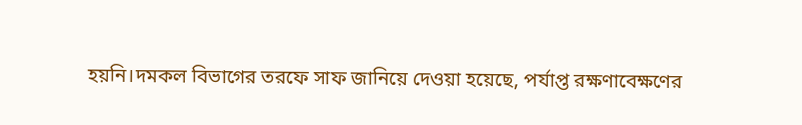হয়নি।দমকল বিভাগের তরফে সাফ জানিয়ে দেওয়া হয়েছে, পর্যাপ্ত রক্ষণাবেক্ষণের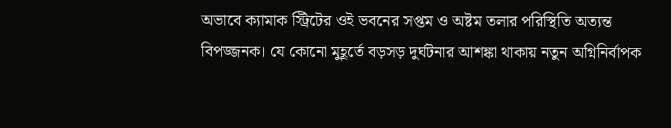অভাবে ক্যামাক স্ট্রিটের ওই ভবনের সপ্তম ও অষ্টম তলার পরিস্থিতি অত্যন্ত বিপজ্জনক। যে কোনো মুহূর্তে বড়সড় দুর্ঘটনার আশঙ্কা থাকায় নতুন অগ্নিনির্বাপক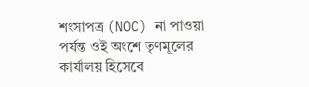শংসাপত্র (NOC) না পাওয়া পর্যন্ত ওই অংশে তৃণমূলের কার্যালয় হিসেবে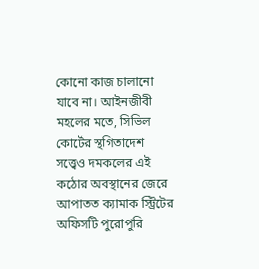কোনো কাজ চালানো যাবে না। আইনজীবী মহলের মতে, সিভিল কোর্টের স্থগিতাদেশ সত্ত্বেও দমকলের এই কঠোর অবস্থানের জেরে আপাতত ক্যামাক স্ট্রিটের অফিসটি পুরোপুরি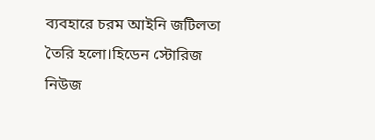ব্যবহারে চরম আইনি জটিলতা তৈরি হলো।হিডেন স্টোরিজ নিউজ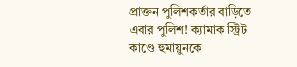প্রাক্তন পুলিশকর্তার বাড়িতে এবার পুলিশ! ক্যামাক স্ট্রিট কাণ্ডে হুমায়ুনকে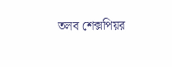তলব শেক্সপিয়র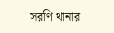সরণি থানার